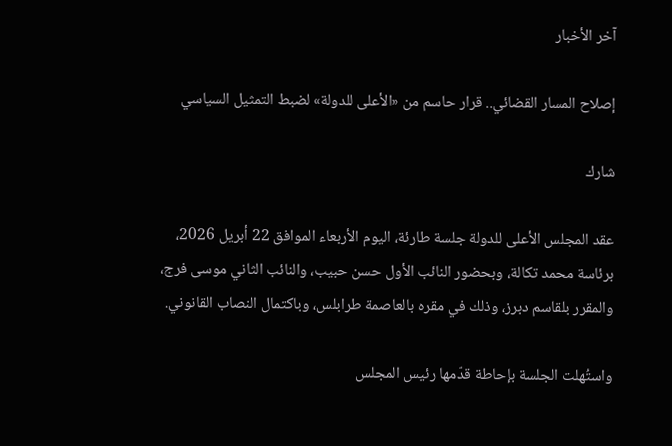آخر الأخبار

إصلاح المسار القضائي.. قرار حاسم من «الأعلى للدولة» لضبط التمثيل السياسي

شارك

عقد المجلس الأعلى للدولة جلسة طارئة، اليوم الأربعاء الموافق 22 أبريل 2026، برئاسة محمد تكالة، وبحضور النائب الأول حسن حبيب، والنائب الثاني موسى فرج، والمقرر بلقاسم دبرز، وذلك في مقره بالعاصمة طرابلس، وباكتمال النصاب القانوني.

واستُهلت الجلسة بإحاطة قدّمها رئيس المجلس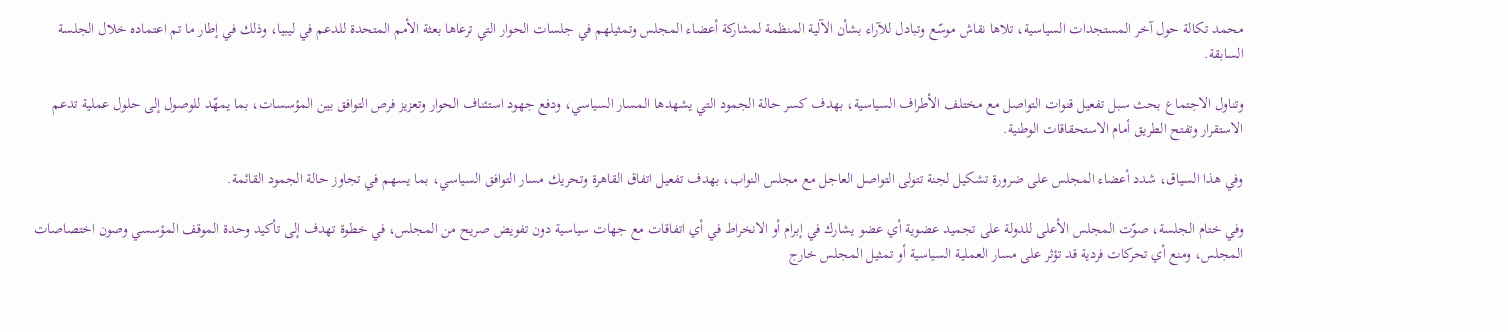محمد تكالة حول آخر المستجدات السياسية، تلاها نقاش موسّع وتبادل للآراء بشأن الآلية المنظمة لمشاركة أعضاء المجلس وتمثيلهم في جلسات الحوار التي ترعاها بعثة الأمم المتحدة للدعم في ليبيا، وذلك في إطار ما تم اعتماده خلال الجلسة السابقة.

وتناول الاجتماع بحث سبل تفعيل قنوات التواصل مع مختلف الأطراف السياسية، بهدف كسر حالة الجمود التي يشهدها المسار السياسي، ودفع جهود استئناف الحوار وتعزيز فرص التوافق بين المؤسسات، بما يمهّد للوصول إلى حلول عملية تدعم الاستقرار وتفتح الطريق أمام الاستحقاقات الوطنية.

وفي هذا السياق، شدد أعضاء المجلس على ضرورة تشكيل لجنة تتولى التواصل العاجل مع مجلس النواب، بهدف تفعيل اتفاق القاهرة وتحريك مسار التوافق السياسي، بما يسهم في تجاوز حالة الجمود القائمة.

وفي ختام الجلسة، صوّت المجلس الأعلى للدولة على تجميد عضوية أي عضو يشارك في إبرام أو الانخراط في أي اتفاقات مع جهات سياسية دون تفويض صريح من المجلس، في خطوة تهدف إلى تأكيد وحدة الموقف المؤسسي وصون اختصاصات المجلس، ومنع أي تحركات فردية قد تؤثر على مسار العملية السياسية أو تمثيل المجلس خارج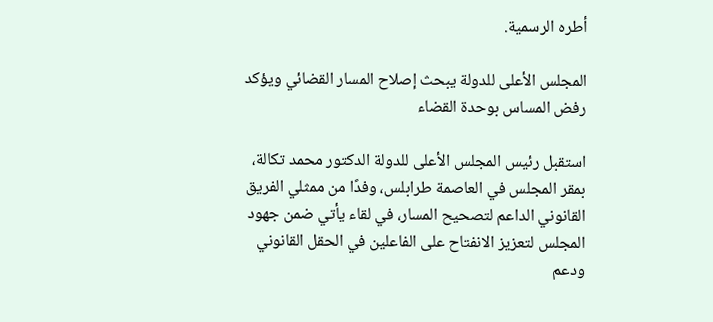أطره الرسمية.

المجلس الأعلى للدولة يبحث إصلاح المسار القضائي ويؤكد رفض المساس بوحدة القضاء

استقبل رئيس المجلس الأعلى للدولة الدكتور محمد تكالة، بمقر المجلس في العاصمة طرابلس، وفدًا من ممثلي الفريق القانوني الداعم لتصحيح المسار، في لقاء يأتي ضمن جهود المجلس لتعزيز الانفتاح على الفاعلين في الحقل القانوني ودعم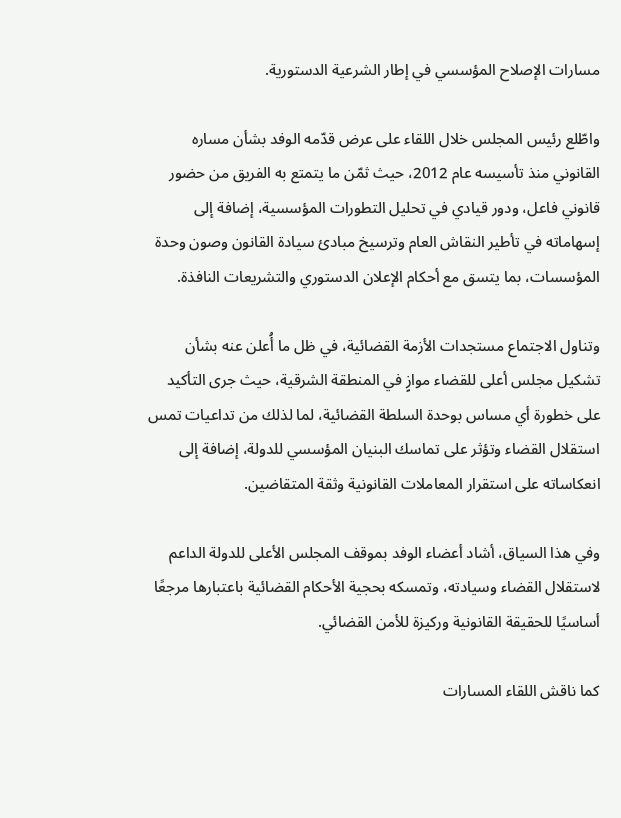مسارات الإصلاح المؤسسي في إطار الشرعية الدستورية.

واطّلع رئيس المجلس خلال اللقاء على عرض قدّمه الوفد بشأن مساره القانوني منذ تأسيسه عام 2012، حيث ثمّن ما يتمتع به الفريق من حضور قانوني فاعل، ودور قيادي في تحليل التطورات المؤسسية، إضافة إلى إسهاماته في تأطير النقاش العام وترسيخ مبادئ سيادة القانون وصون وحدة المؤسسات، بما يتسق مع أحكام الإعلان الدستوري والتشريعات النافذة.

وتناول الاجتماع مستجدات الأزمة القضائية، في ظل ما أُعلن عنه بشأن تشكيل مجلس أعلى للقضاء موازٍ في المنطقة الشرقية، حيث جرى التأكيد على خطورة أي مساس بوحدة السلطة القضائية، لما لذلك من تداعيات تمس استقلال القضاء وتؤثر على تماسك البنيان المؤسسي للدولة، إضافة إلى انعكاساته على استقرار المعاملات القانونية وثقة المتقاضين.

وفي هذا السياق، أشاد أعضاء الوفد بموقف المجلس الأعلى للدولة الداعم لاستقلال القضاء وسيادته، وتمسكه بحجية الأحكام القضائية باعتبارها مرجعًا أساسيًا للحقيقة القانونية وركيزة للأمن القضائي.

كما ناقش اللقاء المسارات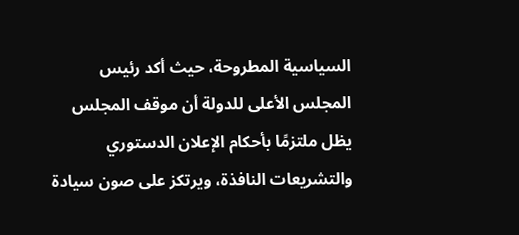السياسية المطروحة، حيث أكد رئيس المجلس الأعلى للدولة أن موقف المجلس يظل ملتزمًا بأحكام الإعلان الدستوري والتشريعات النافذة، ويرتكز على صون سيادة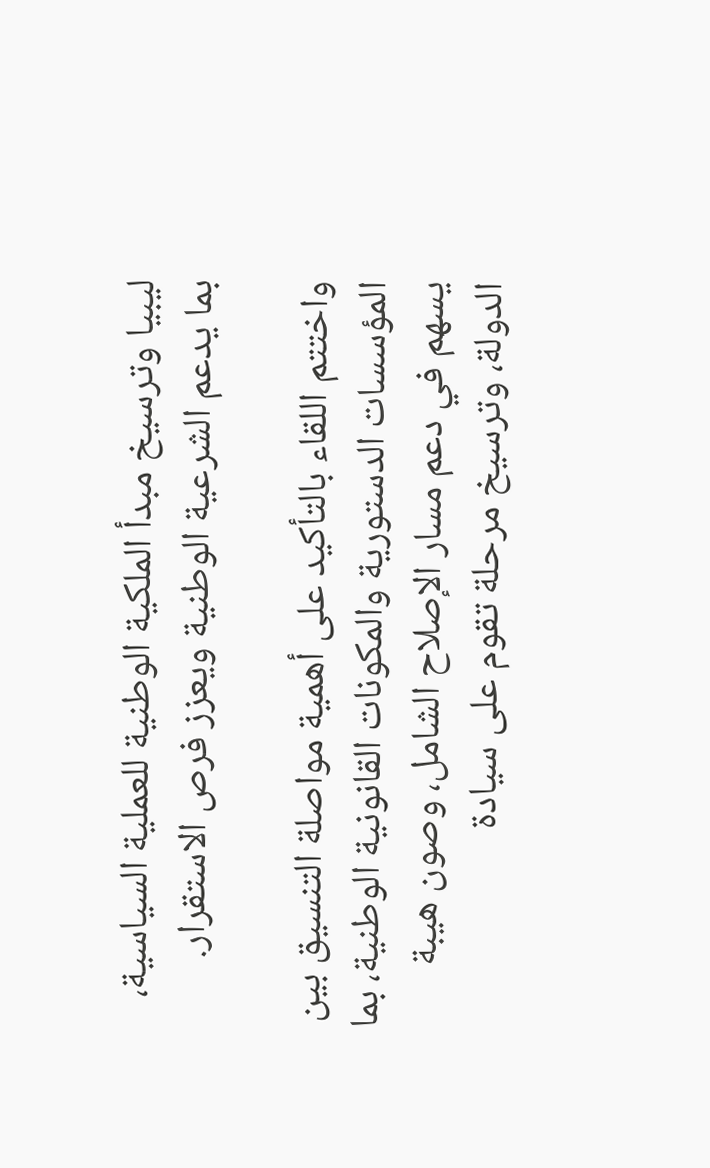ليبيا وترسيخ مبدأ الملكية الوطنية للعملية السياسية، بما يدعم الشرعية الوطنية ويعزز فرص الاستقرار.

واختتم اللقاء بالتأكيد على أهمية مواصلة التنسيق بين المؤسسات الدستورية والمكونات القانونية الوطنية، بما يسهم في دعم مسار الإصلاح الشامل، وصون هيبة الدولة، وترسيخ مرحلة تقوم على سيادة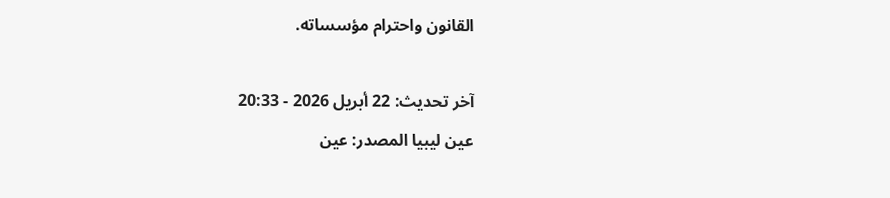القانون واحترام مؤسساته.

آخر تحديث: 22 أبريل 2026 - 20:33
عين ليبيا المصدر: عين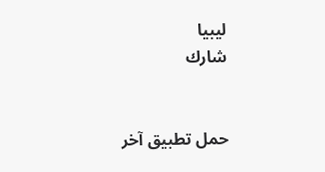ليبيا
شارك


حمل تطبيق آخر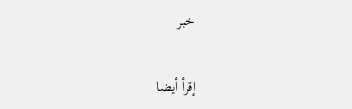خبر

إقرأ أيضا